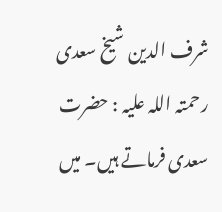شرف الدین شیخ سعدی رحمتہ اللہ علیہ : حضرت سعدی فرماتے ہیں۔ میں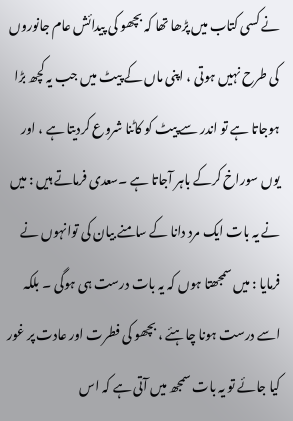نے کسی کتاب میں پڑھا تھا کہ بچھو کی پیدائش عام جانوروں کی طرح نہیں ہوتی ، اپنی ماں کے پیٹ میں جب یہ کچھ بڑا ہوجاتا ہے تو اندر سے پیٹ کو کاٹنا شروع کردیتا ہے ، اور یوں سوراخ کرکے باہر آجاتا ہے ۔سعدی فرماتے ہیں : میں نے یہ بات ایک مرد دانا کے سامنے بیان کی توانہوں نے فرمایا : میں سمجھتا ہوں کہ یہ بات درست ہی ہوگی ۔ بلکہ اسے درست ہونا چاہئے ، بچھو کی فطرت اور عادت پر غور کیا جائے تو یہ بات سمجھ میں آتی ہے کہ اس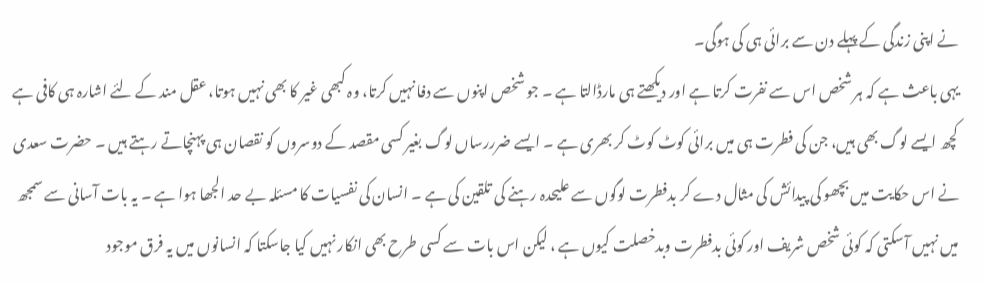نے اپنی زندگی کے پہلے دن سے برائی ہی کی ہوگی۔
یہی باعث ہے کہ ہر شخص اس سے نفرت کرتا ہے اور دیکھتے ہی مارڈالتا ہے ۔ جو شخص اپنوں سے دفا نہیں کرتا، وہ کبھی غیر کا بھی نہیں ہوتا، عقل مند کے لئے اشارہ ہی کافی ہے کچھ ایسے لوگ بھی ہیں، جن کی فطرت ہی میں برائی کوٹ کوٹ کر بھری ہے ۔ ایسے ضرررساں لوگ بغیر کسی مقصد کے دوسروں کو نقصان ہی پہنچاتے رہتے ہیں ۔ حضرت سعدی نے اس حکایت میں بچھو کی پیدائش کی مثال دے کر بدفطرت لوگوں سے علیحدہ رہنے کی تلقین کی ہے ۔ انسان کی نفسیات کا مسئلہ بے حد الجھا ہوا ہے ۔ یہ بات آسانی سے سمجھ میں نہیں آسکتی کہ کوئی شخص شریف اور کوئی بدفطرت وبدخصلت کیوں ہے ، لیکن اس بات سے کسی طرح بھی انکار نہیں کیا جاسکتا کہ انسانوں میں یہ فرق موجود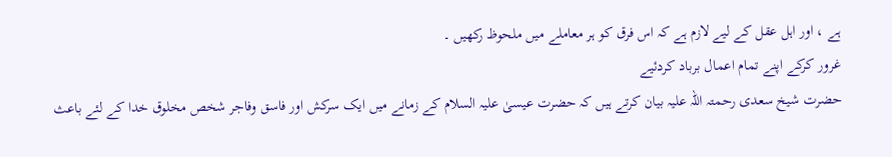ہے ، اور اہل عقل کے لیے لازم ہے کہ اس فرق کو ہر معاملے میں ملحوظ رکھیں ۔
غرور کرکے اپنے تمام اعمال برباد کردئیے
حضرت شیخ سعدی رحمتہ اللہ علیہ بیان کرتے ہیں کہ حضرت عیسیٰ علیہ السلام کے زمانے میں ایک سرکش اور فاسق وفاجر شخص مخلوق خدا کے لئے باعث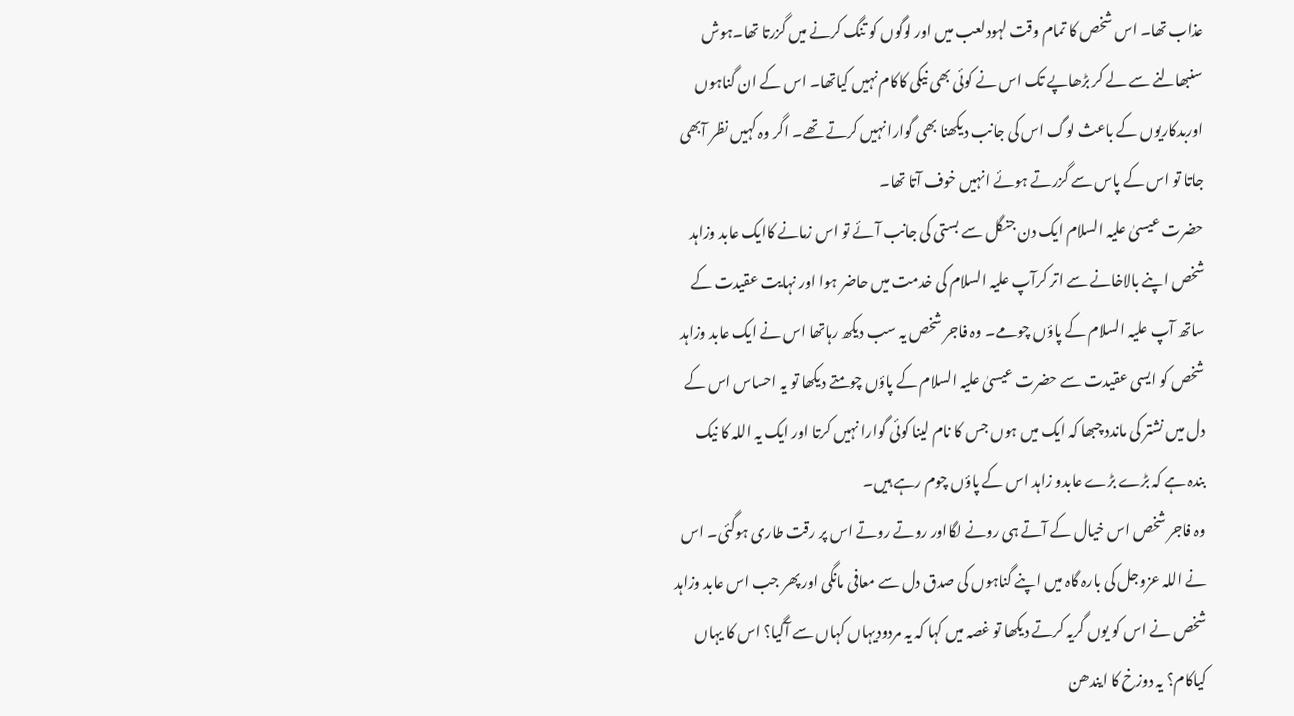عذاب تھا۔ اس شخص کا تمام وقت لہودلعب میں اور لوگوں کو تنگ کرنے میں گزرتا تھا۔ہوش سنبھالنے سے لے کر بڑھاپے تک اس نے کوئی بھی نیکی کاکام نہیں کیاتھا۔ اس کے ان گناہوں اوربدکاریوں کے باعث لوگ اس کی جانب دیکھنا بھی گوارا نہیں کرتے تھے۔ اگر وہ کہیں نظر آبھی جاتا تو اس کے پاس سے گزرتے ہوئے انہیں خوف آتا تھا۔
حضرت عیسیٰ علیہ السلام ایک دن جنگل سے بستی کی جانب آئے تو اس زمانے کاایک عابد وزاہد شخص اپنے بالاخانے سے اتر کرآپ علیہ السلام کی خدمت میں حاضر ہوا اور نہایت عقیدت کے ساتھ آپ علیہ السلام کے پاؤں چومے۔ وہ فاجر شخص یہ سب دیکھ رہاتھا اس نے ایک عابد وزاہد شخص کو ایسی عقیدت سے حضرت عیسیٰ علیہ السلام کے پاؤں چومتے دیکھا تو یہ احساس اس کے دل میں نشتر کی ماندد چبھا کہ ایک میں ہوں جس کا نام لینا کوئی گوارا نہیں کرتا اور ایک یہ اللہ کا نیک بندہ ہے کہ بڑے بڑے عابدو زاہد اس کے پاؤں چوم رہے ہیں۔
وہ فاجر شخص اس خیال کے آتے ہی رونے لگااور روتے روتے اس پر رقت طاری ہوگئی۔ اس نے اللہ عزوجل کی بارہ گاہ میں اپنے گناہوں کی صدق دل سے معافی مانگی اور پھر جب اس عابد وزاہد شخص نے اس کو یوں گریہ کرتے دیکھا تو غصہ میں کہا کہ یہ مردودیہاں کہاں سے آگیا؟ اس کا یہاں کیاکام؟ یہ دوزخ کا ایندھن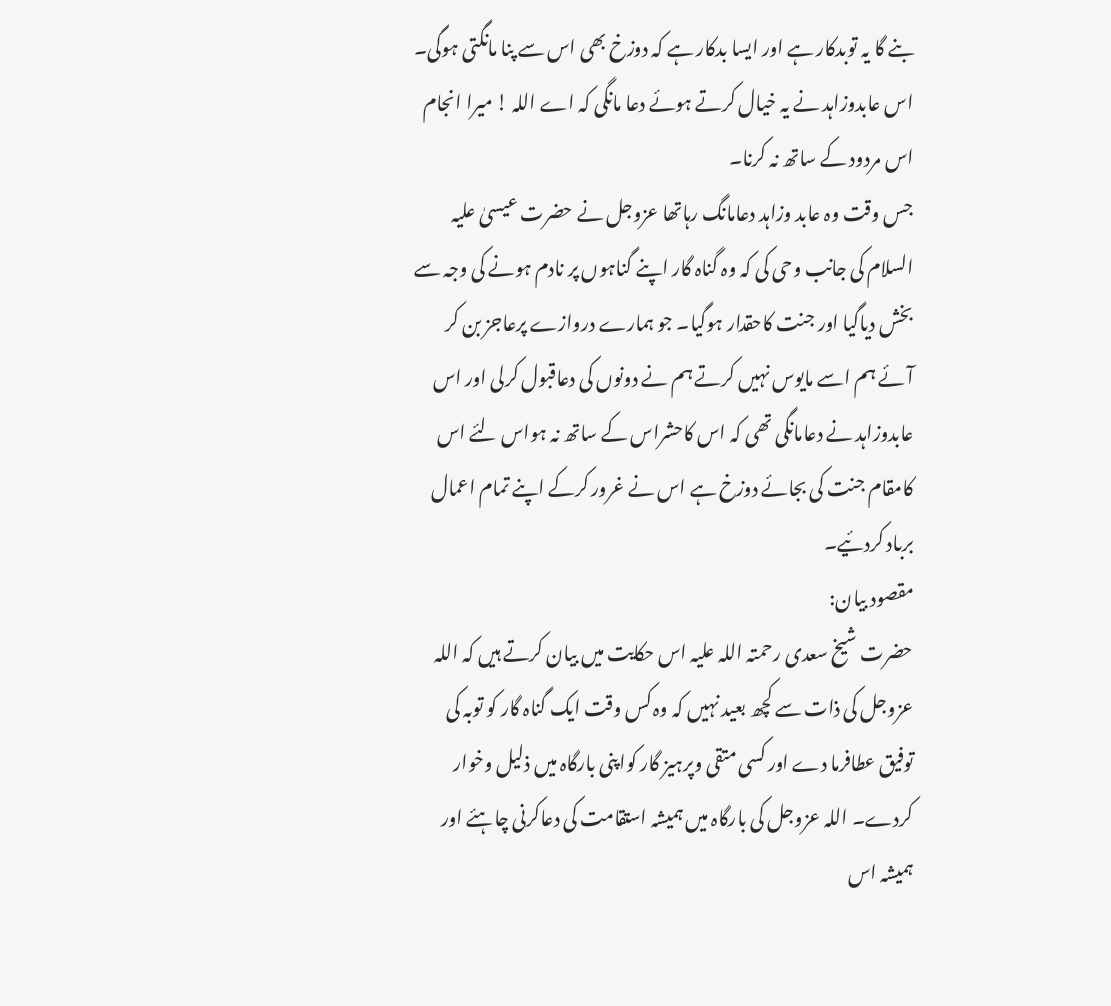بنے گا یہ توبدکار ہے اور ایسا بدکار ہے کہ دوزخ بھی اس سے پنا مانگتی ہوگی۔ اس عابدوزاہد نے یہ خیال کرتے ہوئے دعا مانگی کہ اے اللہ ! میرا انجام اس مردود کے ساتھ نہ کرنا۔
جس وقت وہ عابد وزاہد دعامانگ رہاتھا عزوجل نے حضرت عیسیٰ علیہ السلام کی جانب وحی کی کہ وہ گناہ گار اپنے گناہوں پر نادم ہونے کی وجہ سے بخش دیاگیا اور جنت کاحقدار ہوگیا۔ جو ہمارے دروازے پرعاجز بن کر آئے ہم اسے مایوس نہیں کرتے ہم نے دونوں کی دعاقبول کرلی اور اس عابدوزاہد نے دعامانگی تھی کہ اس کاحشراس کے ساتھ نہ ہواس لئے اس کامقام جنت کی بجائے دوزخ ہے اس نے غرور کرکے اپنے تمام اعمال برباد کردئیے۔
مقصود بیان:
حضرت شیخ سعدی رحمتہ اللہ علیہ اس حکایت میں بیان کرتے ہیں کہ اللہ عزوجل کی ذات سے کچھ بعید نہیں کہ وہ کس وقت ایک گناہ گار کو توبہ کی توفیق عطافرما دے اور کسی متقی وپرہیز گار کواپنی بارگاہ میں ذلیل وخوار کردے۔ اللہ عزوجل کی بارگاہ میں ہمیشہ استقامت کی دعاکرنی چاہئے اور ہمیشہ اس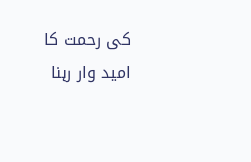کی رحمت کا امید وار رہنا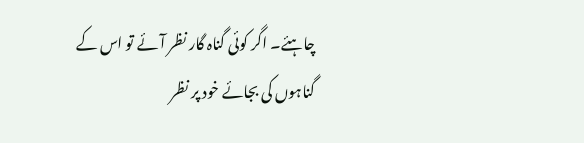چاہئے۔ اگر کوئی گناہ گار نظر آئے تو اس کے گناہوں کی بجائے خود پر نظر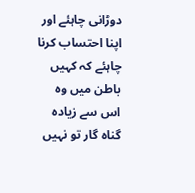دوڑانی چاہئے اور اپنا احتساب کرنا چاہئے کہ کہیں باطن میں وہ اس سے زیادہ گناہ گار تو نہیں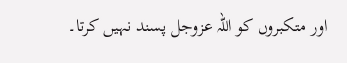اور متکبروں کو اللہ عزوجل پسند نہیں کرتا۔